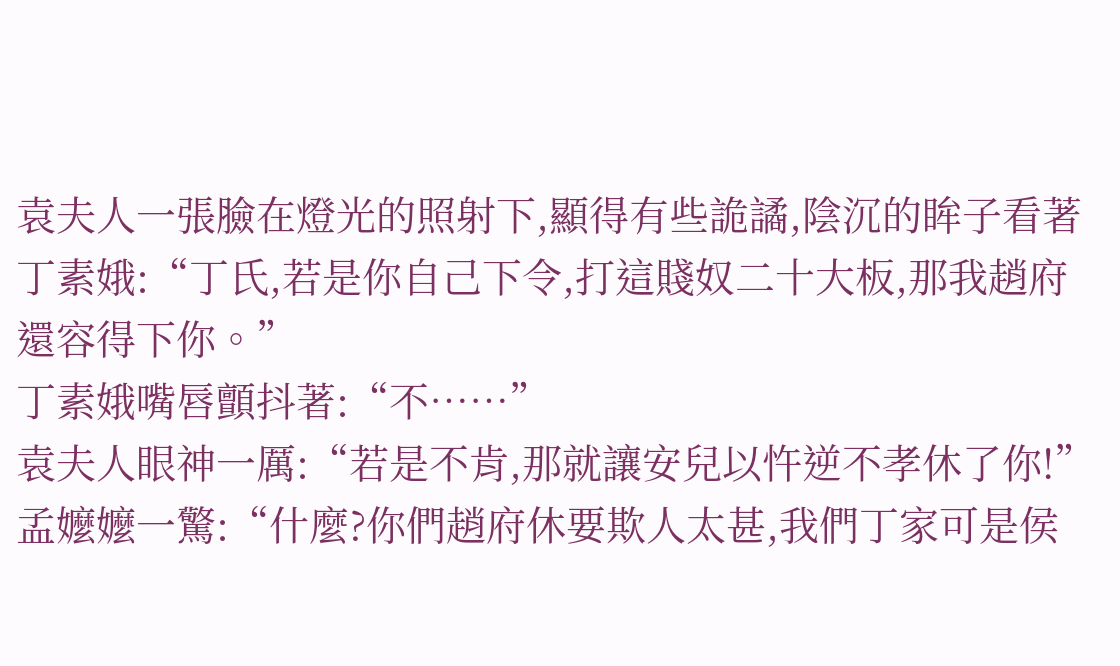袁夫人一張臉在燈光的照射下,顯得有些詭譎,陰沉的眸子看著丁素娥:“丁氏,若是你自己下令,打這賤奴二十大板,那我趙府還容得下你。”
丁素娥嘴唇顫抖著:“不……”
袁夫人眼神一厲:“若是不肯,那就讓安兒以忤逆不孝休了你!”
孟嬤嬤一驚:“什麼?你們趙府休要欺人太甚,我們丁家可是侯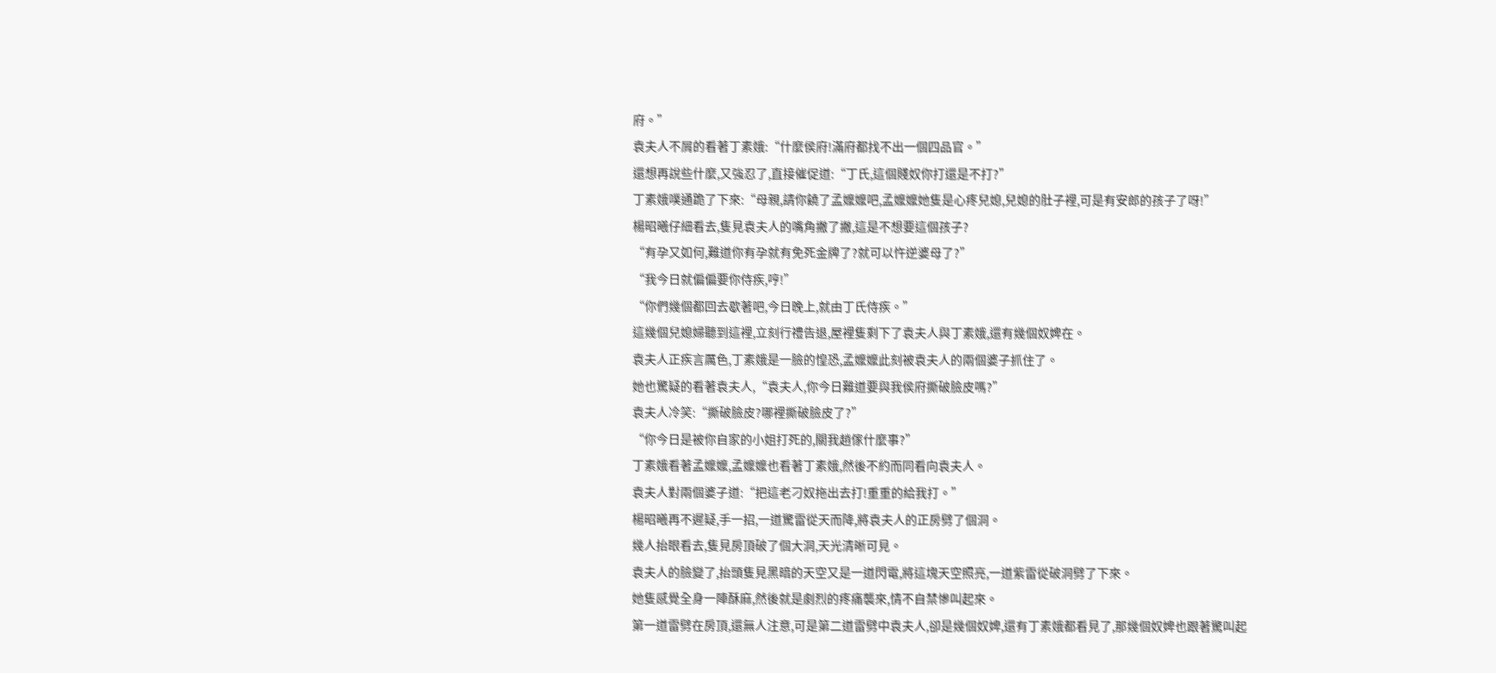府。”
袁夫人不屑的看著丁素娥:“什麼侯府!滿府都找不出一個四品官。”
還想再說些什麼,又強忍了,直接催促道:“丁氏,這個賤奴你打還是不打?”
丁素娥噗通跪了下來:“母親,請你饒了孟嬤嬤吧,孟嬤嬤她隻是心疼兒媳,兒媳的肚子裡,可是有安郎的孩子了呀!”
楊昭曦仔細看去,隻見袁夫人的嘴角撇了撇,這是不想要這個孩子?
“有孕又如何,難道你有孕就有免死金牌了?就可以忤逆婆母了?”
“我今日就偏偏要你侍疾,哼!”
“你們幾個都回去歇著吧,今日晚上,就由丁氏侍疾。”
這幾個兒媳婦聽到這裡,立刻行禮告退,屋裡隻剩下了袁夫人與丁素娥,還有幾個奴婢在。
袁夫人正疾言厲色,丁素娥是一臉的惶恐,孟嬤嬤此刻被袁夫人的兩個婆子抓住了。
她也驚疑的看著袁夫人,“袁夫人,你今日難道要與我侯府撕破臉皮嗎?”
袁夫人冷笑:“撕破臉皮?哪裡撕破臉皮了?”
“你今日是被你自家的小姐打死的,關我趙傢什麼事?”
丁素娥看著孟嬤嬤,孟嬤嬤也看著丁素娥,然後不約而同看向袁夫人。
袁夫人對兩個婆子道:“把這老刁奴拖出去打!重重的給我打。”
楊昭曦再不遲疑,手一招,一道驚雷從天而降,將袁夫人的正房劈了個洞。
幾人抬眼看去,隻見房頂破了個大洞,天光清晰可見。
袁夫人的臉變了,抬頭隻見黑暗的天空又是一道閃電,將這塊天空照亮,一道紫雷從破洞劈了下來。
她隻感覺全身一陣酥麻,然後就是劇烈的疼痛襲來,情不自禁慘叫起來。
第一道雷劈在房頂,還無人注意,可是第二道雷劈中袁夫人,卻是幾個奴婢,還有丁素娥都看見了,那幾個奴婢也跟著驚叫起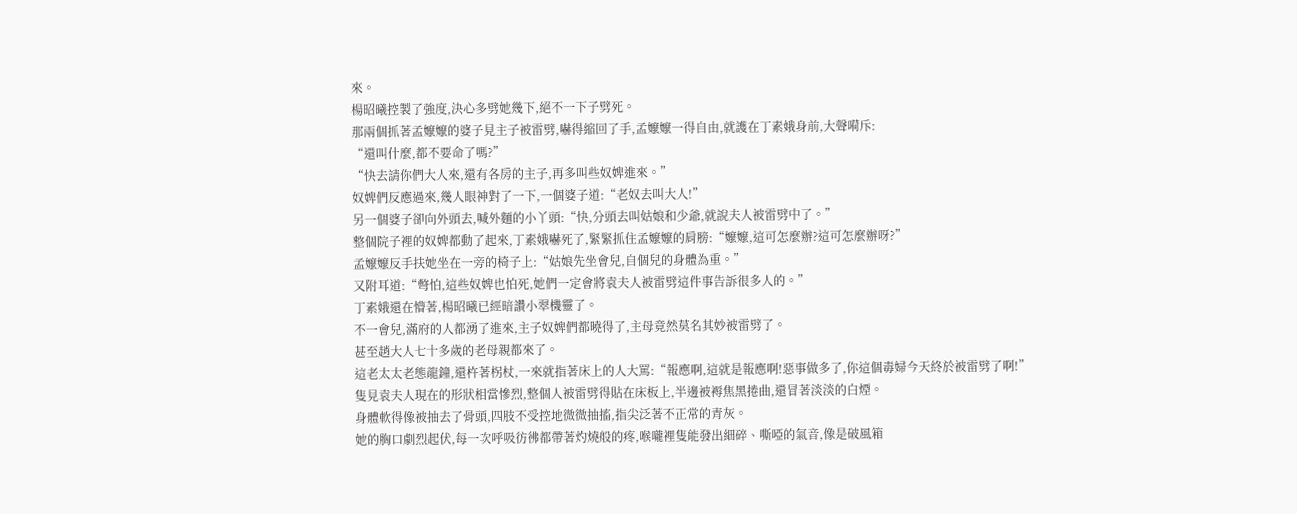來。
楊昭曦控製了強度,決心多劈她幾下,絕不一下子劈死。
那兩個抓著孟嬤嬤的婆子見主子被雷劈,嚇得縮回了手,孟嬤嬤一得自由,就護在丁素娥身前,大聲嗬斥:
“還叫什麼,都不要命了嗎?”
“快去請你們大人來,還有各房的主子,再多叫些奴婢進來。”
奴婢們反應過來,幾人眼神對了一下,一個婆子道:“老奴去叫大人!”
另一個婆子卻向外頭去,喊外麵的小丫頭:“快,分頭去叫姑娘和少爺,就說夫人被雷劈中了。”
整個院子裡的奴婢都動了起來,丁素娥嚇死了,緊緊抓住孟嬤嬤的肩膀:“嬤嬤,這可怎麼辦?這可怎麼辦呀?”
孟嬤嬤反手扶她坐在一旁的椅子上:“姑娘先坐會兒,自個兒的身體為重。”
又附耳道:“彆怕,這些奴婢也怕死,她們一定會將袁夫人被雷劈這件事告訴很多人的。”
丁素娥還在懵著,楊昭曦已經暗讚小翠機靈了。
不一會兒,滿府的人都湧了進來,主子奴婢們都曉得了,主母竟然莫名其妙被雷劈了。
甚至趙大人七十多歲的老母親都來了。
這老太太老態龍鐘,還杵著柺杖,一來就指著床上的人大罵:“報應啊,這就是報應啊!惡事做多了,你這個毒婦今天終於被雷劈了啊!”
隻見袁夫人現在的形狀相當慘烈,整個人被雷劈得貼在床板上,半邊被褥焦黑捲曲,還冒著淡淡的白煙。
身體軟得像被抽去了骨頭,四肢不受控地微微抽搐,指尖泛著不正常的青灰。
她的胸口劇烈起伏,每一次呼吸彷彿都帶著灼燒般的疼,喉嚨裡隻能發出細碎、嘶啞的氣音,像是破風箱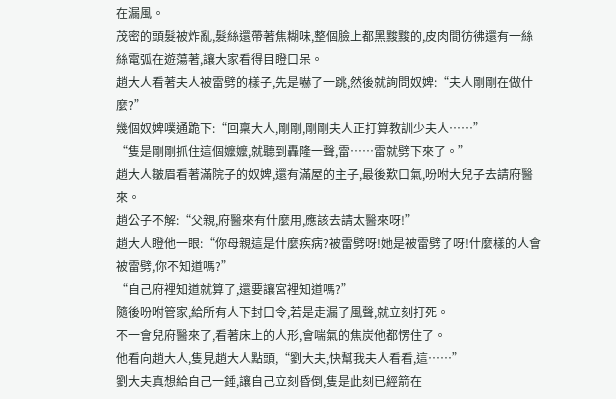在漏風。
茂密的頭髮被炸亂,髮絲還帶著焦糊味,整個臉上都黑黢黢的,皮肉間彷彿還有一絲絲電弧在遊蕩著,讓大家看得目瞪口呆。
趙大人看著夫人被雷劈的樣子,先是嚇了一跳,然後就詢問奴婢:“夫人剛剛在做什麼?”
幾個奴婢噗通跪下:“回稟大人,剛剛,剛剛夫人正打算教訓少夫人……”
“隻是剛剛抓住這個嬤嬤,就聽到轟隆一聲,雷……雷就劈下來了。”
趙大人皺眉看著滿院子的奴婢,還有滿屋的主子,最後歎口氣,吩咐大兒子去請府醫來。
趙公子不解:“父親,府醫來有什麼用,應該去請太醫來呀!”
趙大人瞪他一眼:“你母親這是什麼疾病?被雷劈呀!她是被雷劈了呀!什麼樣的人會被雷劈,你不知道嗎?”
“自己府裡知道就算了,還要讓宮裡知道嗎?”
隨後吩咐管家,給所有人下封口令,若是走漏了風聲,就立刻打死。
不一會兒府醫來了,看著床上的人形,會喘氣的焦炭他都愣住了。
他看向趙大人,隻見趙大人點頭,“劉大夫,快幫我夫人看看,這……”
劉大夫真想給自己一錘,讓自己立刻昏倒,隻是此刻已經箭在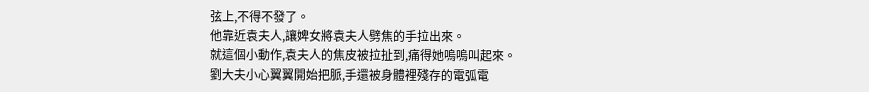弦上,不得不發了。
他靠近袁夫人,讓婢女將袁夫人劈焦的手拉出來。
就這個小動作,袁夫人的焦皮被拉扯到,痛得她嗚嗚叫起來。
劉大夫小心翼翼開始把脈,手還被身體裡殘存的電弧電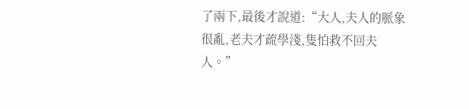了兩下,最後才說道:“大人,夫人的脈象很亂,老夫才疏學淺,隻怕救不回夫人。”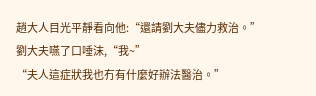趙大人目光平靜看向他:“還請劉大夫儘力救治。”
劉大夫嚥了口唾沫,“我~”
“夫人這症狀我也冇有什麼好辦法醫治。”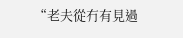“老夫從冇有見過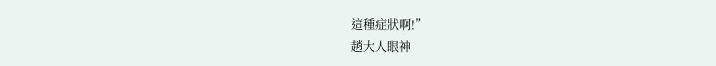這種症狀啊!”
趙大人眼神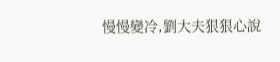慢慢變冷,劉大夫狠狠心說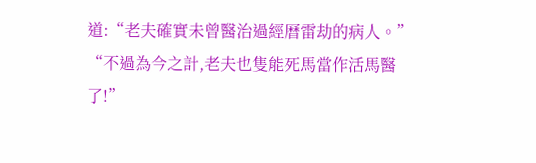道:“老夫確實未曾醫治過經曆雷劫的病人。”
“不過為今之計,老夫也隻能死馬當作活馬醫了!”